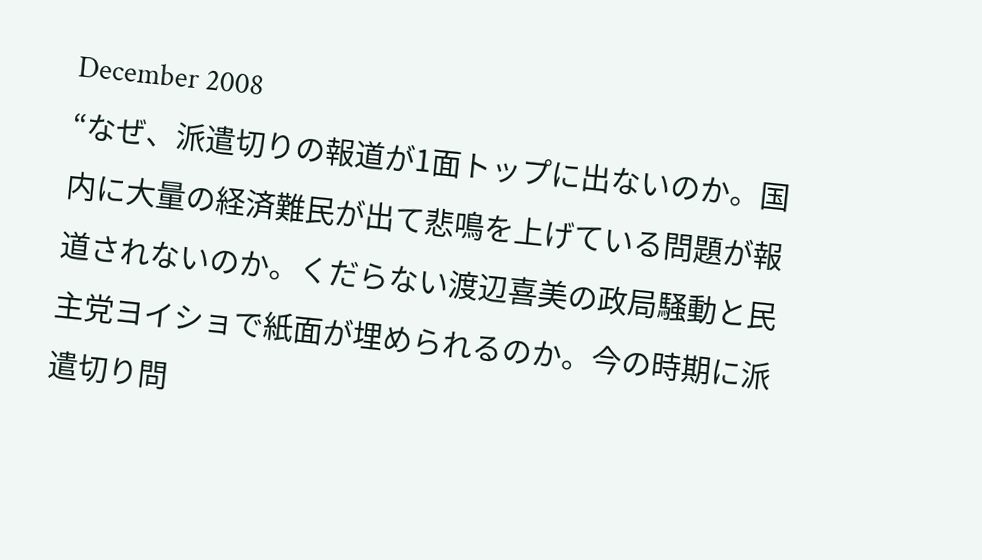December 2008
“なぜ、派遣切りの報道が1面トップに出ないのか。国内に大量の経済難民が出て悲鳴を上げている問題が報道されないのか。くだらない渡辺喜美の政局騒動と民主党ヨイショで紙面が埋められるのか。今の時期に派遣切り問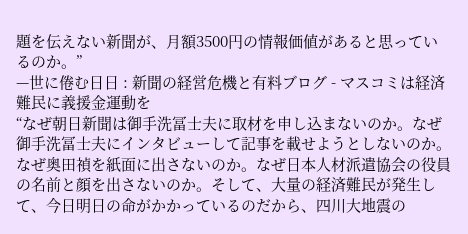題を伝えない新聞が、月額3500円の情報価値があると思っているのか。”
—世に倦む日日 : 新聞の経営危機と有料ブログ - マスコミは経済難民に義援金運動を
“なぜ朝日新聞は御手洗冨士夫に取材を申し込まないのか。なぜ御手洗冨士夫にインタビューして記事を載せようとしないのか。なぜ奥田禎を紙面に出さないのか。なぜ日本人材派遣協会の役員の名前と顔を出さないのか。そして、大量の経済難民が発生して、今日明日の命がかかっているのだから、四川大地震の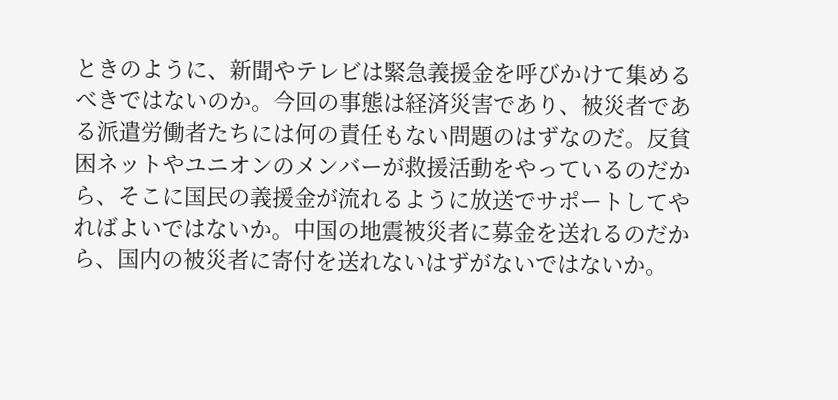ときのように、新聞やテレビは緊急義援金を呼びかけて集めるべきではないのか。今回の事態は経済災害であり、被災者である派遣労働者たちには何の責任もない問題のはずなのだ。反貧困ネットやユニオンのメンバーが救援活動をやっているのだから、そこに国民の義援金が流れるように放送でサポートしてやればよいではないか。中国の地震被災者に募金を送れるのだから、国内の被災者に寄付を送れないはずがないではないか。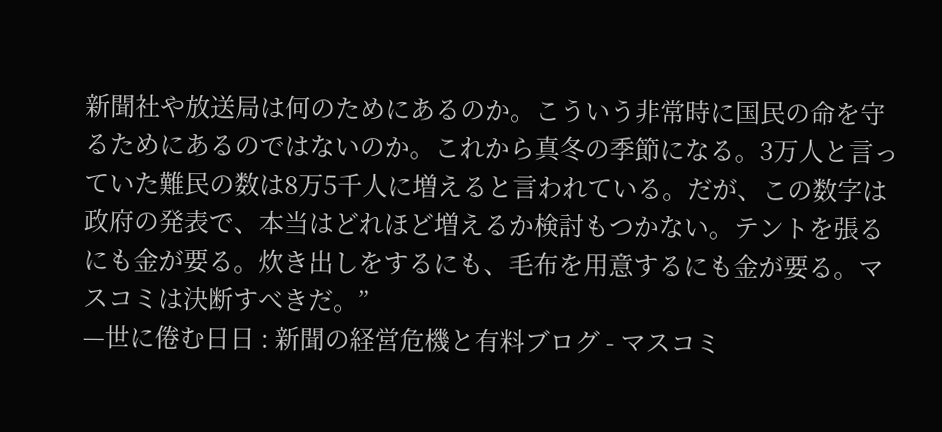新聞社や放送局は何のためにあるのか。こういう非常時に国民の命を守るためにあるのではないのか。これから真冬の季節になる。3万人と言っていた難民の数は8万5千人に増えると言われている。だが、この数字は政府の発表で、本当はどれほど増えるか検討もつかない。テントを張るにも金が要る。炊き出しをするにも、毛布を用意するにも金が要る。マスコミは決断すべきだ。”
—世に倦む日日 : 新聞の経営危機と有料ブログ - マスコミ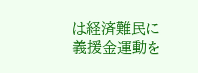は経済難民に義援金運動を